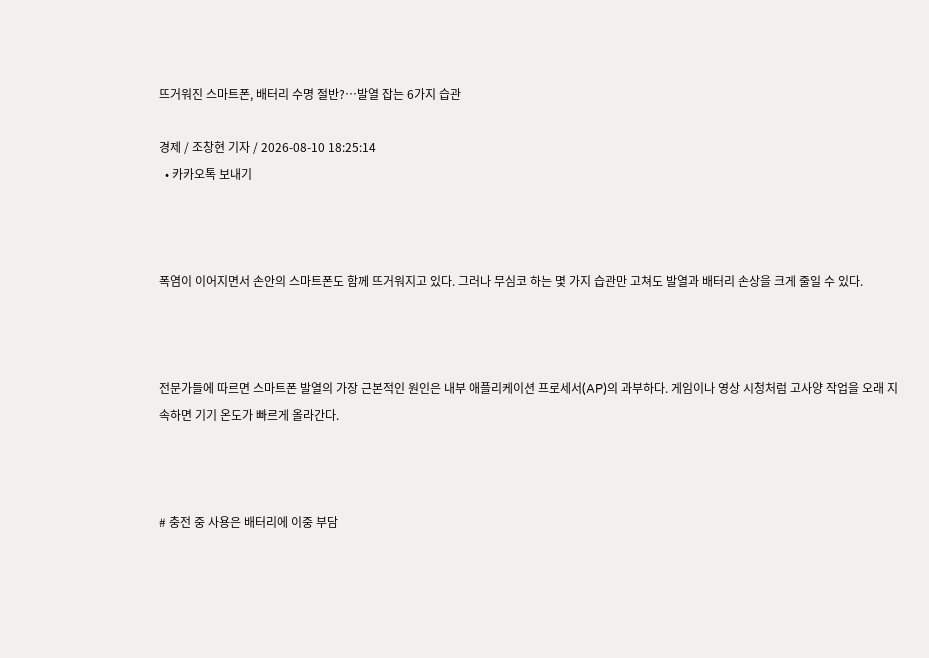뜨거워진 스마트폰, 배터리 수명 절반?…발열 잡는 6가지 습관

경제 / 조창현 기자 / 2026-08-10 18:25:14
  • 카카오톡 보내기



폭염이 이어지면서 손안의 스마트폰도 함께 뜨거워지고 있다. 그러나 무심코 하는 몇 가지 습관만 고쳐도 발열과 배터리 손상을 크게 줄일 수 있다.



전문가들에 따르면 스마트폰 발열의 가장 근본적인 원인은 내부 애플리케이션 프로세서(AP)의 과부하다. 게임이나 영상 시청처럼 고사양 작업을 오래 지속하면 기기 온도가 빠르게 올라간다.



# 충전 중 사용은 배터리에 이중 부담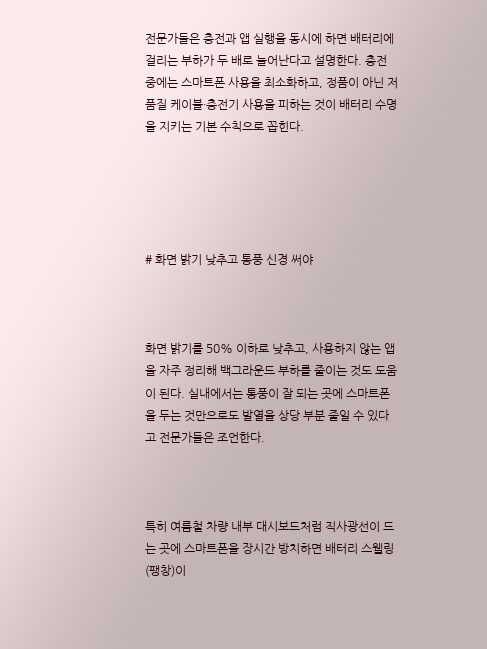전문가들은 충전과 앱 실행을 동시에 하면 배터리에 걸리는 부하가 두 배로 늘어난다고 설명한다. 충전 중에는 스마트폰 사용을 최소화하고, 정품이 아닌 저품질 케이블·충전기 사용을 피하는 것이 배터리 수명을 지키는 기본 수칙으로 꼽힌다.





# 화면 밝기 낮추고 통풍 신경 써야



화면 밝기를 50% 이하로 낮추고, 사용하지 않는 앱을 자주 정리해 백그라운드 부하를 줄이는 것도 도움이 된다. 실내에서는 통풍이 잘 되는 곳에 스마트폰을 두는 것만으로도 발열을 상당 부분 줄일 수 있다고 전문가들은 조언한다.



특히 여름철 차량 내부 대시보드처럼 직사광선이 드는 곳에 스마트폰을 장시간 방치하면 배터리 스웰링(팽창)이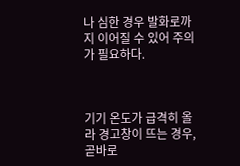나 심한 경우 발화로까지 이어질 수 있어 주의가 필요하다.



기기 온도가 급격히 올라 경고창이 뜨는 경우, 곧바로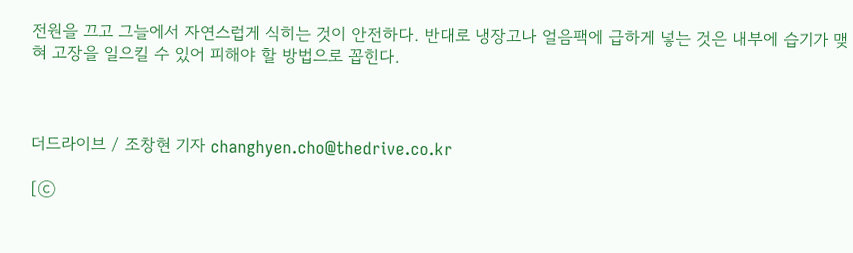전원을 끄고 그늘에서 자연스럽게 식히는 것이 안전하다. 반대로 냉장고나 얼음팩에 급하게 넣는 것은 내부에 습기가 맺혀 고장을 일으킬 수 있어 피해야 할 방법으로 꼽힌다.



더드라이브 / 조창현 기자 changhyen.cho@thedrive.co.kr

[ⓒ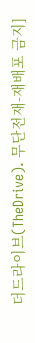더드라이브(TheDrive). 무단전재-재배포 금지]